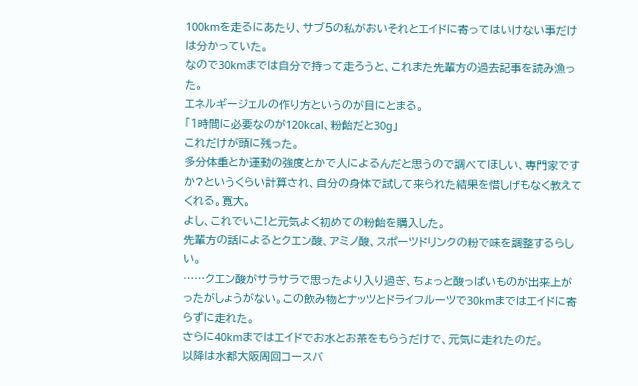100kmを走るにあたり、サブ5の私がおいそれとエイドに寄ってはいけない事だけは分かっていた。
なので30kmまでは自分で持って走ろうと、これまた先輩方の過去記事を読み漁った。
エネルギージェルの作り方というのが目にとまる。
「1時間に必要なのが120kcal、粉飴だと30g」
これだけが頭に残った。
多分体重とか運動の強度とかで人によるんだと思うので調べてほしい、専門家ですか?というくらい計算され、自分の身体で試して来られた結果を惜しげもなく教えてくれる。寛大。
よし、これでいこ!と元気よく初めての粉飴を購入した。
先輩方の話によるとクエン酸、アミノ酸、スポーツドリンクの粉で味を調整するらしい。
……クエン酸がサラサラで思ったより入り過ぎ、ちょっと酸っぱいものが出来上がったがしょうがない。この飲み物とナッツとドライフルーツで30kmまではエイドに寄らずに走れた。
さらに40kmまではエイドでお水とお茶をもらうだけで、元気に走れたのだ。
以降は水都大阪周回コースバ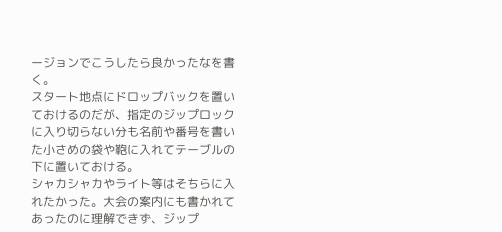ージョンでこうしたら良かったなを書く。
スタート地点にドロップバックを置いておけるのだが、指定のジップロックに入り切らない分も名前や番号を書いた小さめの袋や鞄に入れてテーブルの下に置いておける。
シャカシャカやライト等はそちらに入れたかった。大会の案内にも書かれてあったのに理解できず、ジップ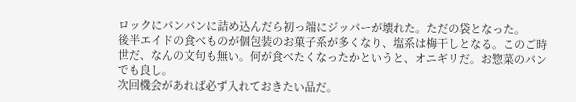ロックにパンパンに詰め込んだら初っ端にジッパーが壊れた。ただの袋となった。
後半エイドの食べものが個包装のお菓子系が多くなり、塩系は梅干しとなる。このご時世だ、なんの文句も無い。何が食べたくなったかというと、オニギリだ。お惣菜のパンでも良し。
次回機会があれば必ず入れておきたい品だ。